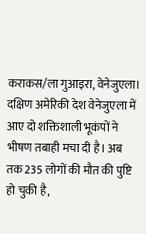कराकस/ला गुआइरा, वेनेजुएला। दक्षिण अमेरिकी देश वेनेजुएला में आए दो शक्तिशाली भूकंपों ने भीषण तबाही मचा दी है। अब तक 235 लोगों की मौत की पुष्टि हो चुकी है,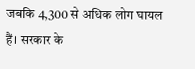जबकि 4,300 से अधिक लोग घायल हैं। सरकार के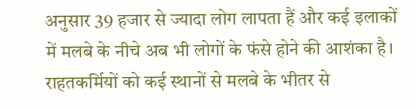अनुसार 39 हजार से ज्यादा लोग लापता हैं और कई इलाकों में मलबे के नीचे अब भी लोगों के फंसे होने की आशंका है। राहतकर्मियों को कई स्थानों से मलबे के भीतर से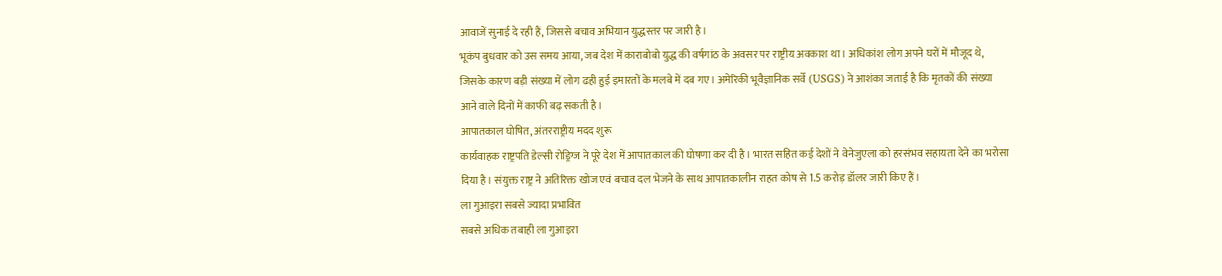आवाजें सुनाई दे रही हैं, जिससे बचाव अभियान युद्धस्तर पर जारी है।
भूकंप बुधवार को उस समय आया, जब देश में काराबोबो युद्ध की वर्षगांठ के अवसर पर राष्ट्रीय अवकाश था। अधिकांश लोग अपने घरों में मौजूद थे, जिसके कारण बड़ी संख्या में लोग ढही हुई इमारतों के मलबे में दब गए। अमेरिकी भूवैज्ञानिक सर्वे (USGS) ने आशंका जताई है कि मृतकों की संख्या आने वाले दिनों में काफी बढ़ सकती है।
आपातकाल घोषित, अंतरराष्ट्रीय मदद शुरू
कार्यवाहक राष्ट्रपति डेल्सी रोड्रिग्ज ने पूरे देश में आपातकाल की घोषणा कर दी है। भारत सहित कई देशों ने वेनेजुएला को हरसंभव सहायता देने का भरोसा दिया है। संयुक्त राष्ट्र ने अतिरिक्त खोज एवं बचाव दल भेजने के साथ आपातकालीन राहत कोष से 1.5 करोड़ डॉलर जारी किए हैं।
ला गुआइरा सबसे ज्यादा प्रभावित
सबसे अधिक तबाही ला गुआइरा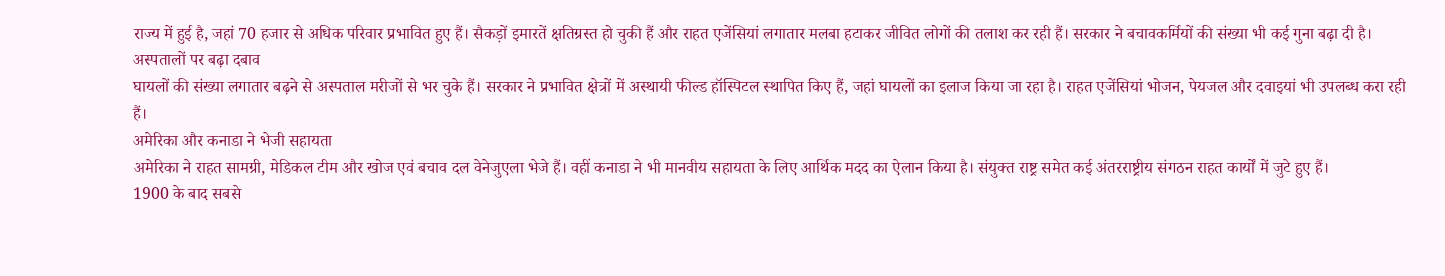राज्य में हुई है, जहां 70 हजार से अधिक परिवार प्रभावित हुए हैं। सैकड़ों इमारतें क्षतिग्रस्त हो चुकी हैं और राहत एजेंसियां लगातार मलबा हटाकर जीवित लोगों की तलाश कर रही हैं। सरकार ने बचावकर्मियों की संख्या भी कई गुना बढ़ा दी है।
अस्पतालों पर बढ़ा दबाव
घायलों की संख्या लगातार बढ़ने से अस्पताल मरीजों से भर चुके हैं। सरकार ने प्रभावित क्षेत्रों में अस्थायी फील्ड हॉस्पिटल स्थापित किए हैं, जहां घायलों का इलाज किया जा रहा है। राहत एजेंसियां भोजन, पेयजल और दवाइयां भी उपलब्ध करा रही हैं।
अमेरिका और कनाडा ने भेजी सहायता
अमेरिका ने राहत सामग्री, मेडिकल टीम और खोज एवं बचाव दल वेनेजुएला भेजे हैं। वहीं कनाडा ने भी मानवीय सहायता के लिए आर्थिक मदद का ऐलान किया है। संयुक्त राष्ट्र समेत कई अंतरराष्ट्रीय संगठन राहत कार्यों में जुटे हुए हैं।
1900 के बाद सबसे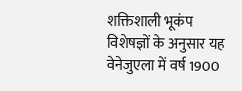शक्तिशाली भूकंप
विशेषज्ञों के अनुसार यह वेनेजुएला में वर्ष 1900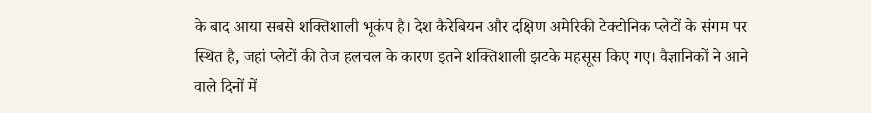के बाद आया सबसे शक्तिशाली भूकंप है। देश कैरेबियन और दक्षिण अमेरिकी टेक्टोनिक प्लेटों के संगम पर स्थित है, जहां प्लेटों की तेज हलचल के कारण इतने शक्तिशाली झटके महसूस किए गए। वैज्ञानिकों ने आने वाले दिनों में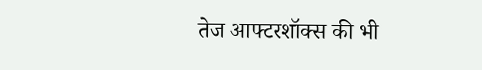तेज आफ्टरशॉक्स की भी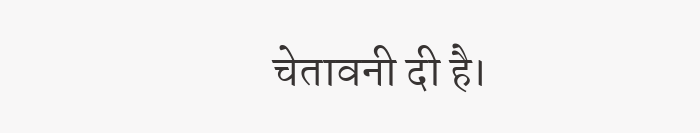चेतावनी दी है।